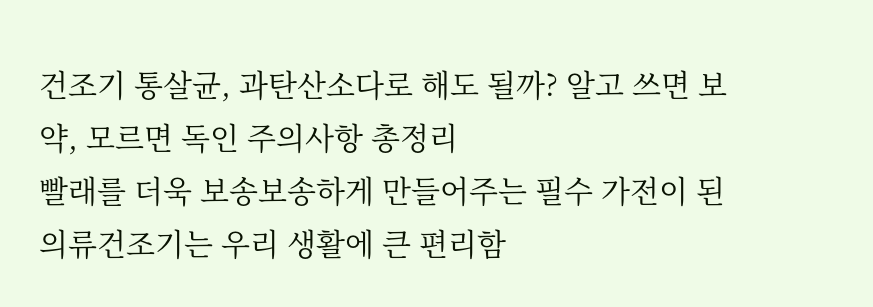건조기 통살균, 과탄산소다로 해도 될까? 알고 쓰면 보약, 모르면 독인 주의사항 총정리
빨래를 더욱 보송보송하게 만들어주는 필수 가전이 된 의류건조기는 우리 생활에 큰 편리함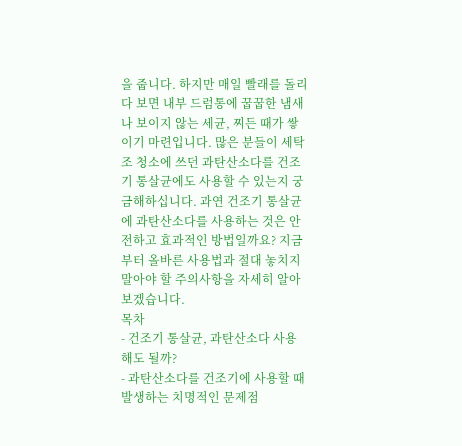을 줍니다. 하지만 매일 빨래를 돌리다 보면 내부 드럼통에 꿉꿉한 냄새나 보이지 않는 세균, 찌든 때가 쌓이기 마련입니다. 많은 분들이 세탁조 청소에 쓰던 과탄산소다를 건조기 통살균에도 사용할 수 있는지 궁금해하십니다. 과연 건조기 통살균에 과탄산소다를 사용하는 것은 안전하고 효과적인 방법일까요? 지금부터 올바른 사용법과 절대 놓치지 말아야 할 주의사항을 자세히 알아보겠습니다.
목차
- 건조기 통살균, 과탄산소다 사용해도 될까?
- 과탄산소다를 건조기에 사용할 때 발생하는 치명적인 문제점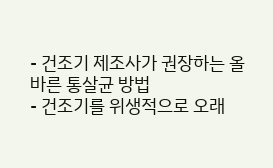- 건조기 제조사가 권장하는 올바른 통살균 방법
- 건조기를 위생적으로 오래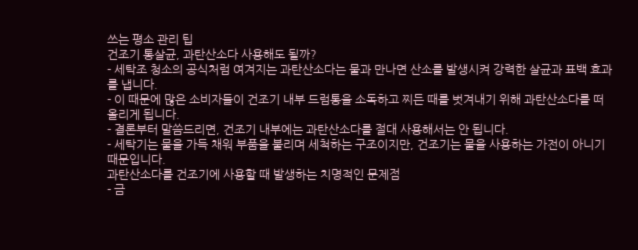쓰는 평소 관리 팁
건조기 통살균, 과탄산소다 사용해도 될까?
- 세탁조 청소의 공식처럼 여겨지는 과탄산소다는 물과 만나면 산소를 발생시켜 강력한 살균과 표백 효과를 냅니다.
- 이 때문에 많은 소비자들이 건조기 내부 드럼통을 소독하고 찌든 때를 벗겨내기 위해 과탄산소다를 떠올리게 됩니다.
- 결론부터 말씀드리면, 건조기 내부에는 과탄산소다를 절대 사용해서는 안 됩니다.
- 세탁기는 물을 가득 채워 부품을 불리며 세척하는 구조이지만, 건조기는 물을 사용하는 가전이 아니기 때문입니다.
과탄산소다를 건조기에 사용할 때 발생하는 치명적인 문제점
- 금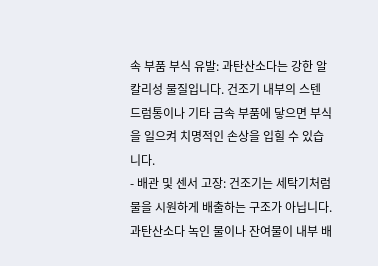속 부품 부식 유발: 과탄산소다는 강한 알칼리성 물질입니다. 건조기 내부의 스텐 드럼통이나 기타 금속 부품에 닿으면 부식을 일으켜 치명적인 손상을 입힐 수 있습니다.
- 배관 및 센서 고장: 건조기는 세탁기처럼 물을 시원하게 배출하는 구조가 아닙니다. 과탄산소다 녹인 물이나 잔여물이 내부 배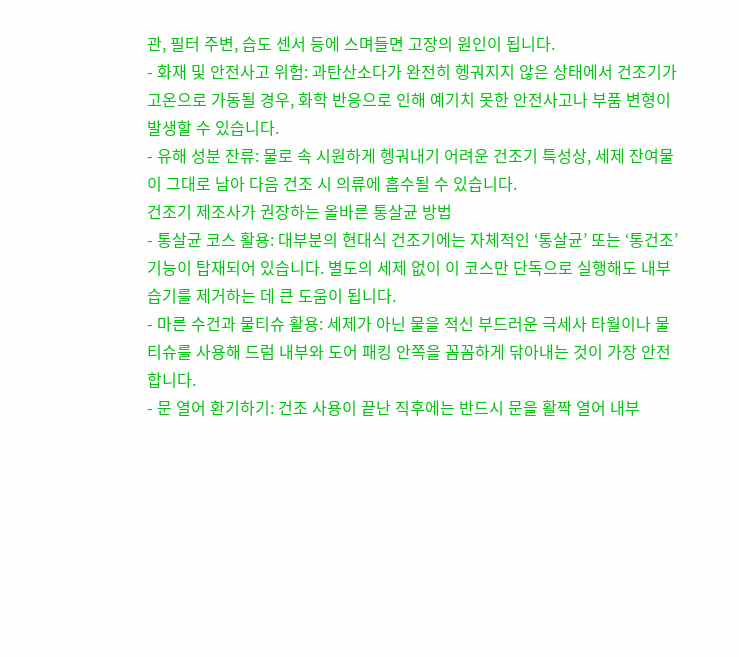관, 필터 주변, 습도 센서 등에 스며들면 고장의 원인이 됩니다.
- 화재 및 안전사고 위험: 과탄산소다가 완전히 헹궈지지 않은 상태에서 건조기가 고온으로 가동될 경우, 화학 반응으로 인해 예기치 못한 안전사고나 부품 변형이 발생할 수 있습니다.
- 유해 성분 잔류: 물로 속 시원하게 헹궈내기 어려운 건조기 특성상, 세제 잔여물이 그대로 남아 다음 건조 시 의류에 흡수될 수 있습니다.
건조기 제조사가 권장하는 올바른 통살균 방법
- 통살균 코스 활용: 대부분의 현대식 건조기에는 자체적인 ‘통살균’ 또는 ‘통건조’ 기능이 탑재되어 있습니다. 별도의 세제 없이 이 코스만 단독으로 실행해도 내부 습기를 제거하는 데 큰 도움이 됩니다.
- 마른 수건과 물티슈 활용: 세제가 아닌 물을 적신 부드러운 극세사 타월이나 물티슈를 사용해 드럼 내부와 도어 패킹 안쪽을 꼼꼼하게 닦아내는 것이 가장 안전합니다.
- 문 열어 환기하기: 건조 사용이 끝난 직후에는 반드시 문을 활짝 열어 내부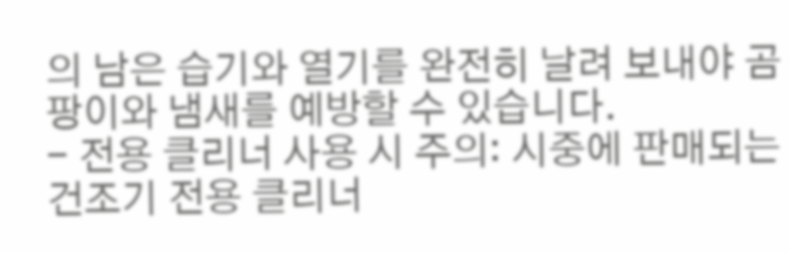의 남은 습기와 열기를 완전히 날려 보내야 곰팡이와 냄새를 예방할 수 있습니다.
- 전용 클리너 사용 시 주의: 시중에 판매되는 건조기 전용 클리너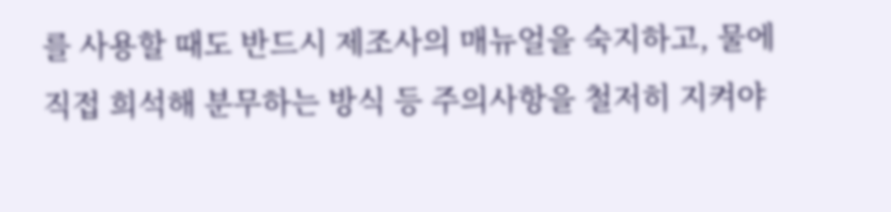를 사용할 때도 반드시 제조사의 매뉴얼을 숙지하고, 물에 직접 희석해 분무하는 방식 등 주의사항을 철저히 지켜야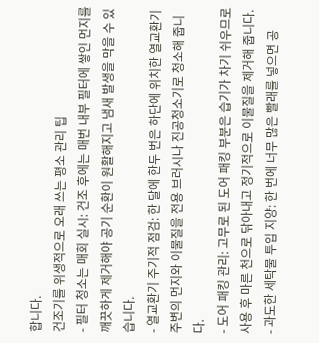합니다.
건조기를 위생적으로 오래 쓰는 평소 관리 팁
- 필터 청소는 매회 실시: 건조 후에는 매번 내부 필터에 쌓인 먼지를 깨끗하게 제거해야 공기 순환이 원활해지고 냄새 발생을 막을 수 있습니다.
- 열교환기 주기적 점검: 한 달에 한두 번은 하단에 위치한 열교환기 주변의 먼지와 이물질을 전용 브러시나 진공청소기로 청소해 줍니다.
- 도어 패킹 관리: 고무로 된 도어 패킹 부분은 습기가 차기 쉬우므로 사용 후 마른 천으로 닦아내고 정기적으로 이물질을 제거해 줍니다.
- 과도한 세탁물 투입 지양: 한 번에 너무 많은 빨래를 넣으면 공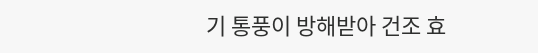기 통풍이 방해받아 건조 효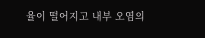율이 떨어지고 내부 오염의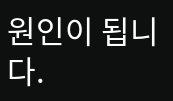원인이 됩니다.